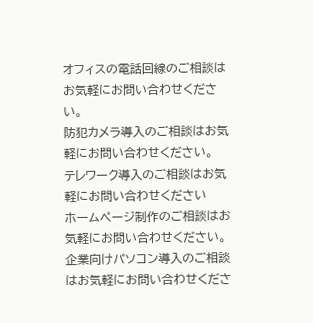オフィスの電話回線のご相談はお気軽にお問い合わせください。
防犯カメラ導入のご相談はお気軽にお問い合わせください。
テレワーク導入のご相談はお気軽にお問い合わせください
ホームページ制作のご相談はお気軽にお問い合わせください。
企業向けパソコン導入のご相談はお気軽にお問い合わせくださ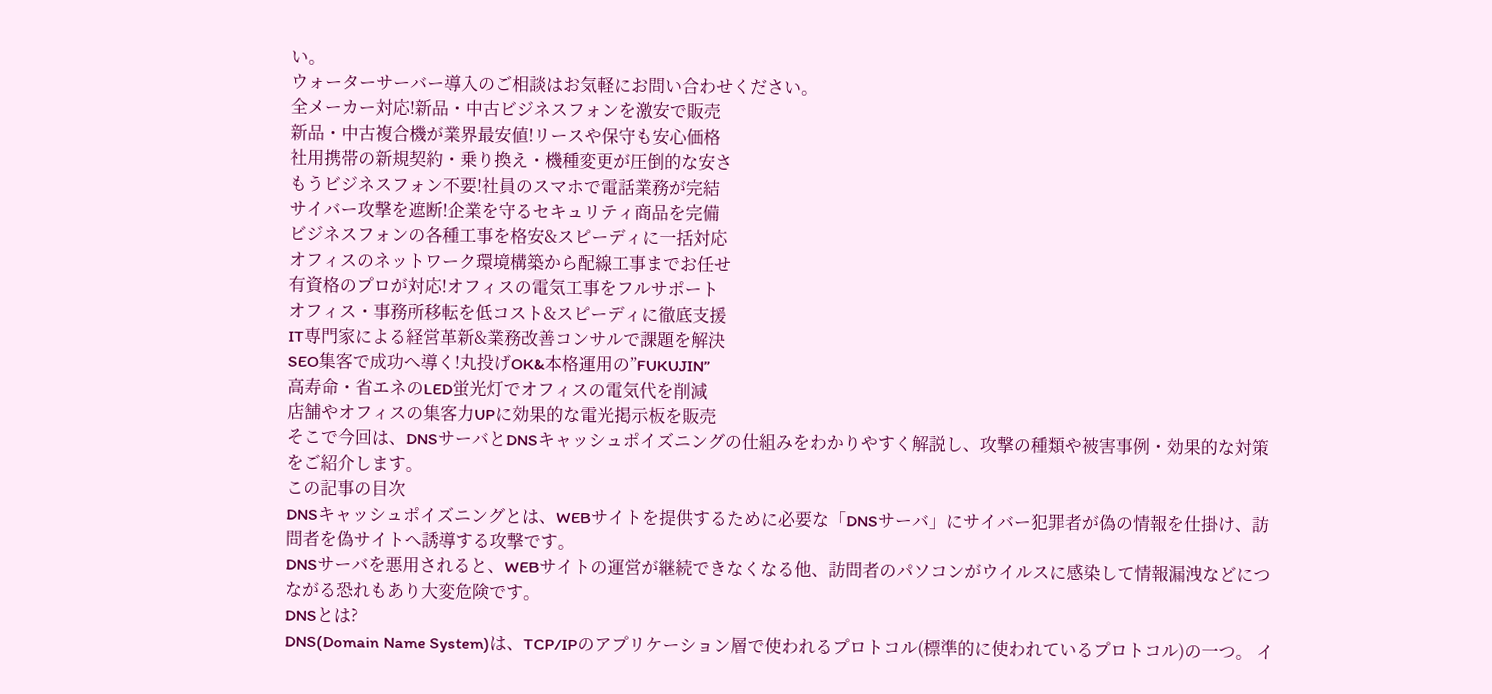い。
ウォーターサーバー導入のご相談はお気軽にお問い合わせください。
全メーカー対応!新品・中古ビジネスフォンを激安で販売
新品・中古複合機が業界最安値!リースや保守も安心価格
社用携帯の新規契約・乗り換え・機種変更が圧倒的な安さ
もうビジネスフォン不要!社員のスマホで電話業務が完結
サイバー攻撃を遮断!企業を守るセキュリティ商品を完備
ビジネスフォンの各種工事を格安&スピーディに一括対応
オフィスのネットワーク環境構築から配線工事までお任せ
有資格のプロが対応!オフィスの電気工事をフルサポート
オフィス・事務所移転を低コスト&スピーディに徹底支援
IT専門家による経営革新&業務改善コンサルで課題を解決
SEO集客で成功へ導く!丸投げOK&本格運用の”FUKUJIN”
高寿命・省エネのLED蛍光灯でオフィスの電気代を削減
店舗やオフィスの集客力UPに効果的な電光掲示板を販売
そこで今回は、DNSサーバとDNSキャッシュポイズニングの仕組みをわかりやすく解説し、攻撃の種類や被害事例・効果的な対策をご紹介します。
この記事の目次
DNSキャッシュポイズニングとは、WEBサイトを提供するために必要な「DNSサーバ」にサイバー犯罪者が偽の情報を仕掛け、訪問者を偽サイトへ誘導する攻撃です。
DNSサーバを悪用されると、WEBサイトの運営が継続できなくなる他、訪問者のパソコンがウイルスに感染して情報漏洩などにつながる恐れもあり大変危険です。
DNSとは?
DNS(Domain Name System)は、TCP/IPのアプリケーション層で使われるプロトコル(標準的に使われているプロトコル)の一つ。 イ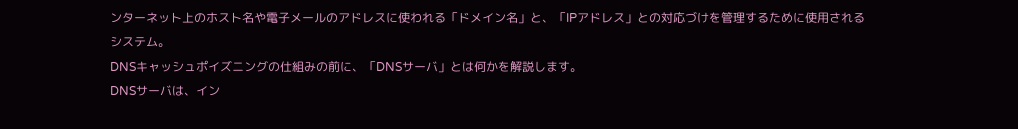ンターネット上のホスト名や電子メールのアドレスに使われる「ドメイン名」と、「IPアドレス」との対応づけを管理するために使用されるシステム。
DNSキャッシュポイズニングの仕組みの前に、「DNSサーバ」とは何かを解説します。
DNSサーバは、イン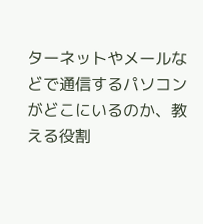ターネットやメールなどで通信するパソコンがどこにいるのか、教える役割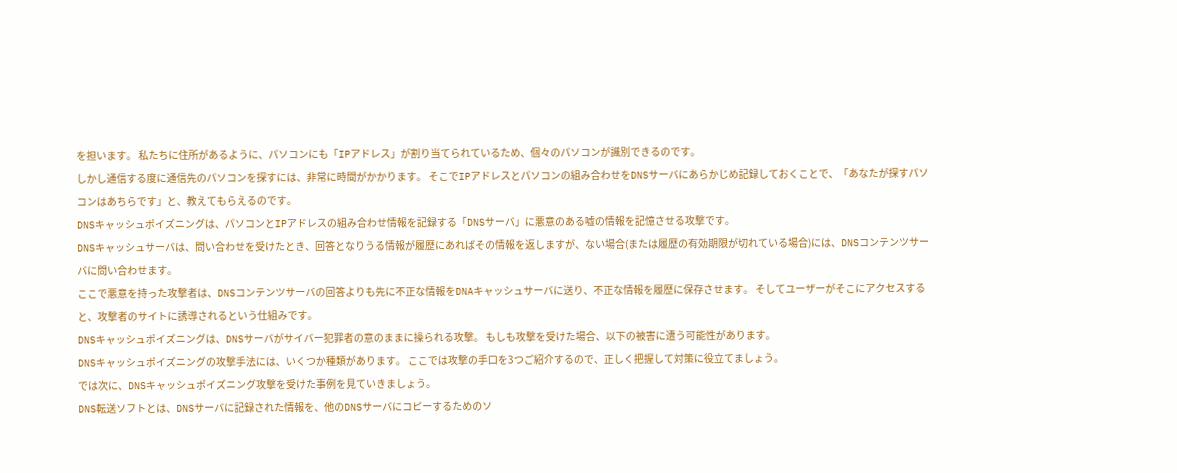を担います。 私たちに住所があるように、パソコンにも「IPアドレス」が割り当てられているため、個々のパソコンが識別できるのです。
しかし通信する度に通信先のパソコンを探すには、非常に時間がかかります。 そこでIPアドレスとパソコンの組み合わせをDNSサーバにあらかじめ記録しておくことで、「あなたが探すパソコンはあちらです」と、教えてもらえるのです。
DNSキャッシュポイズニングは、パソコンとIPアドレスの組み合わせ情報を記録する「DNSサーバ」に悪意のある嘘の情報を記憶させる攻撃です。
DNSキャッシュサーバは、問い合わせを受けたとき、回答となりうる情報が履歴にあればその情報を返しますが、ない場合(または履歴の有効期限が切れている場合)には、DNSコンテンツサーバに問い合わせます。
ここで悪意を持った攻撃者は、DNSコンテンツサーバの回答よりも先に不正な情報をDNAキャッシュサーバに送り、不正な情報を履歴に保存させます。 そしてユーザーがそこにアクセスすると、攻撃者のサイトに誘導されるという仕組みです。
DNSキャッシュポイズニングは、DNSサーバがサイバー犯罪者の意のままに操られる攻撃。 もしも攻撃を受けた場合、以下の被害に遭う可能性があります。
DNSキャッシュポイズニングの攻撃手法には、いくつか種類があります。 ここでは攻撃の手口を3つご紹介するので、正しく把握して対策に役立てましょう。
では次に、DNSキャッシュポイズニング攻撃を受けた事例を見ていきましょう。
DNS転送ソフトとは、DNSサーバに記録された情報を、他のDNSサーバにコピーするためのソ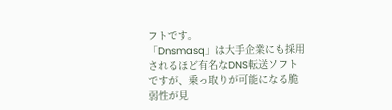フトです。
「Dnsmasq」は大手企業にも採用されるほど有名なDNS転送ソフトですが、乗っ取りが可能になる脆弱性が見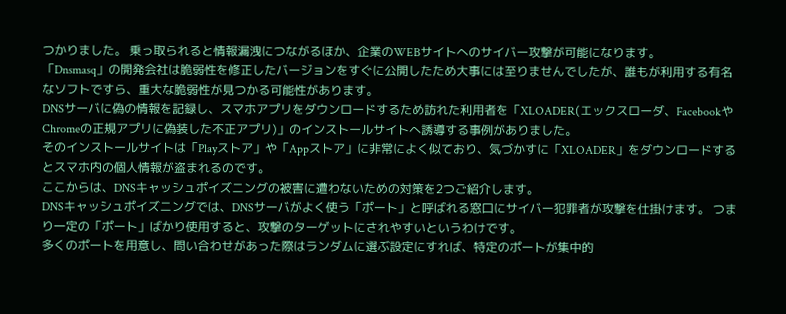つかりました。 乗っ取られると情報漏洩につながるほか、企業のWEBサイトへのサイバー攻撃が可能になります。
「Dnsmasq」の開発会社は脆弱性を修正したバージョンをすぐに公開したため大事には至りませんでしたが、誰もが利用する有名なソフトですら、重大な脆弱性が見つかる可能性があります。
DNSサーバに偽の情報を記録し、スマホアプリをダウンロードするため訪れた利用者を「XLOADER(エックスローダ、FacebookやChromeの正規アプリに偽装した不正アプリ)」のインストールサイトへ誘導する事例がありました。
そのインストールサイトは「Playストア」や「Appストア」に非常によく似ており、気づかすに「XLOADER」をダウンロードするとスマホ内の個人情報が盗まれるのです。
ここからは、DNSキャッシュポイズニングの被害に遭わないための対策を2つご紹介します。
DNSキャッシュポイズニングでは、DNSサーバがよく使う「ポート」と呼ばれる窓口にサイバー犯罪者が攻撃を仕掛けます。 つまり一定の「ポート」ばかり使用すると、攻撃のターゲットにされやすいというわけです。
多くのポートを用意し、問い合わせがあった際はランダムに選ぶ設定にすれば、特定のポートが集中的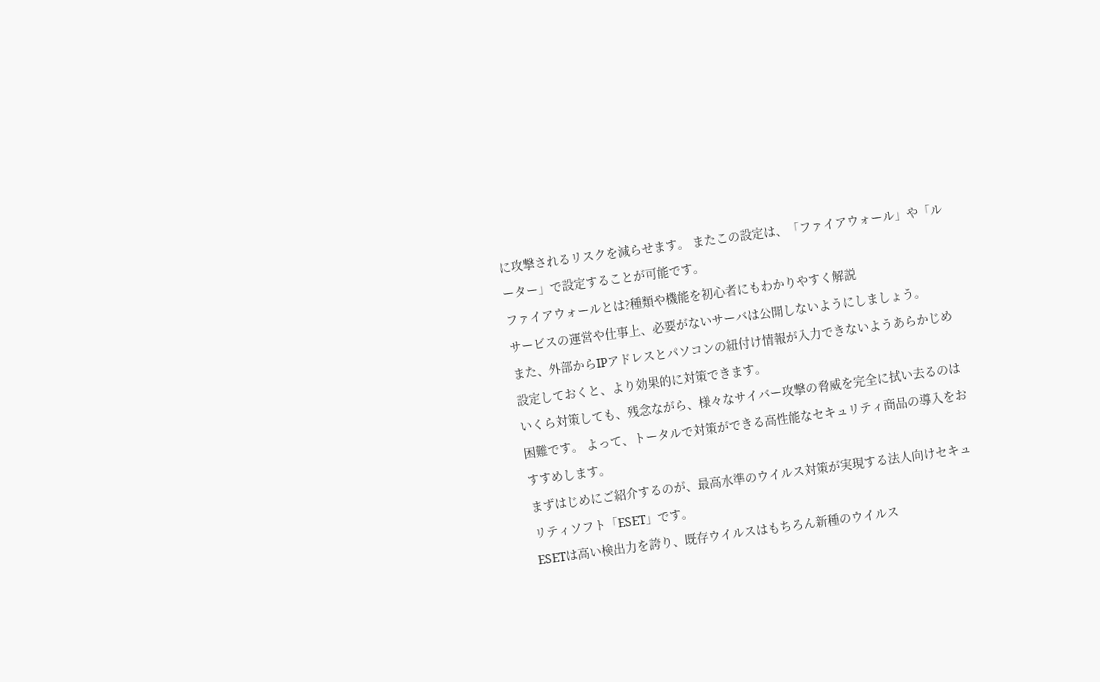に攻撃されるリスクを減らせます。 またこの設定は、「ファイアウォール」や「ルーター」で設定することが可能です。
ファイアウォールとは?種類や機能を初心者にもわかりやすく解説
サービスの運営や仕事上、必要がないサーバは公開しないようにしましょう。
また、外部からIPアドレスとパソコンの紐付け情報が入力できないようあらかじめ設定しておくと、より効果的に対策できます。
いくら対策しても、残念ながら、様々なサイバー攻撃の脅威を完全に拭い去るのは困難です。 よって、トータルで対策ができる高性能なセキュリティ商品の導入をおすすめします。
まずはじめにご紹介するのが、最高水準のウイルス対策が実現する法人向けセキュリティソフト「ESET」です。
ESETは高い検出力を誇り、既存ウイルスはもちろん新種のウイルス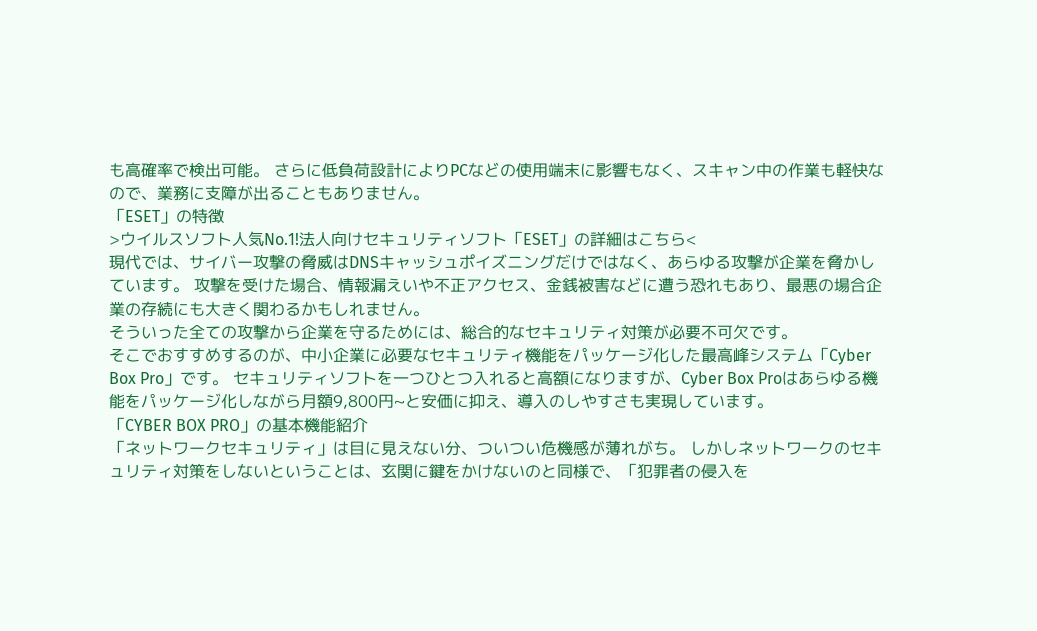も高確率で検出可能。 さらに低負荷設計によりPCなどの使用端末に影響もなく、スキャン中の作業も軽快なので、業務に支障が出ることもありません。
「ESET」の特徴
>ウイルスソフト人気No.1!法人向けセキュリティソフト「ESET」の詳細はこちら<
現代では、サイバー攻撃の脅威はDNSキャッシュポイズニングだけではなく、あらゆる攻撃が企業を脅かしています。 攻撃を受けた場合、情報漏えいや不正アクセス、金銭被害などに遭う恐れもあり、最悪の場合企業の存続にも大きく関わるかもしれません。
そういった全ての攻撃から企業を守るためには、総合的なセキュリティ対策が必要不可欠です。
そこでおすすめするのが、中小企業に必要なセキュリティ機能をパッケージ化した最高峰システム「Cyber Box Pro」です。 セキュリティソフトを一つひとつ入れると高額になりますが、Cyber Box Proはあらゆる機能をパッケージ化しながら月額9,800円~と安価に抑え、導入のしやすさも実現しています。
「CYBER BOX PRO」の基本機能紹介
「ネットワークセキュリティ」は目に見えない分、ついつい危機感が薄れがち。 しかしネットワークのセキュリティ対策をしないということは、玄関に鍵をかけないのと同様で、「犯罪者の侵入を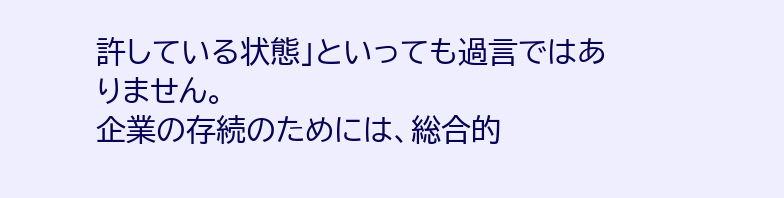許している状態」といっても過言ではありません。
企業の存続のためには、総合的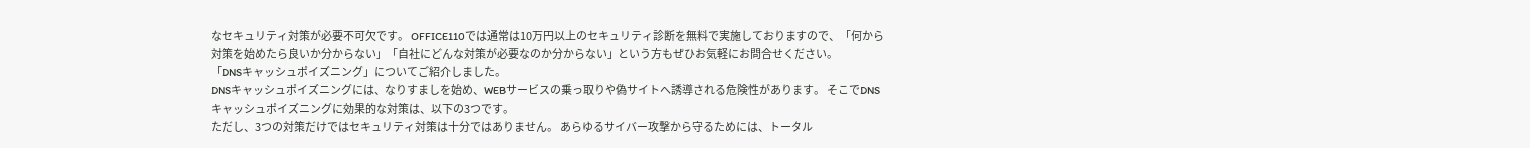なセキュリティ対策が必要不可欠です。 OFFICE110では通常は10万円以上のセキュリティ診断を無料で実施しておりますので、「何から対策を始めたら良いか分からない」「自社にどんな対策が必要なのか分からない」という方もぜひお気軽にお問合せください。
「DNSキャッシュポイズニング」についてご紹介しました。
DNSキャッシュポイズニングには、なりすましを始め、WEBサービスの乗っ取りや偽サイトへ誘導される危険性があります。 そこでDNSキャッシュポイズニングに効果的な対策は、以下の3つです。
ただし、3つの対策だけではセキュリティ対策は十分ではありません。 あらゆるサイバー攻撃から守るためには、トータル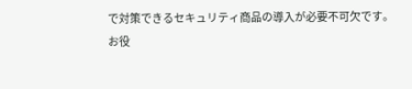で対策できるセキュリティ商品の導入が必要不可欠です。
お役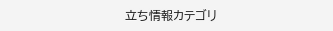立ち情報カテゴリ